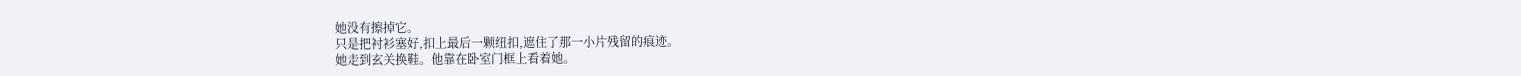她没有擦掉它。
只是把衬衫塞好,扣上最后一颗纽扣,遮住了那一小片残留的痕迹。
她走到玄关换鞋。他靠在卧室门框上看着她。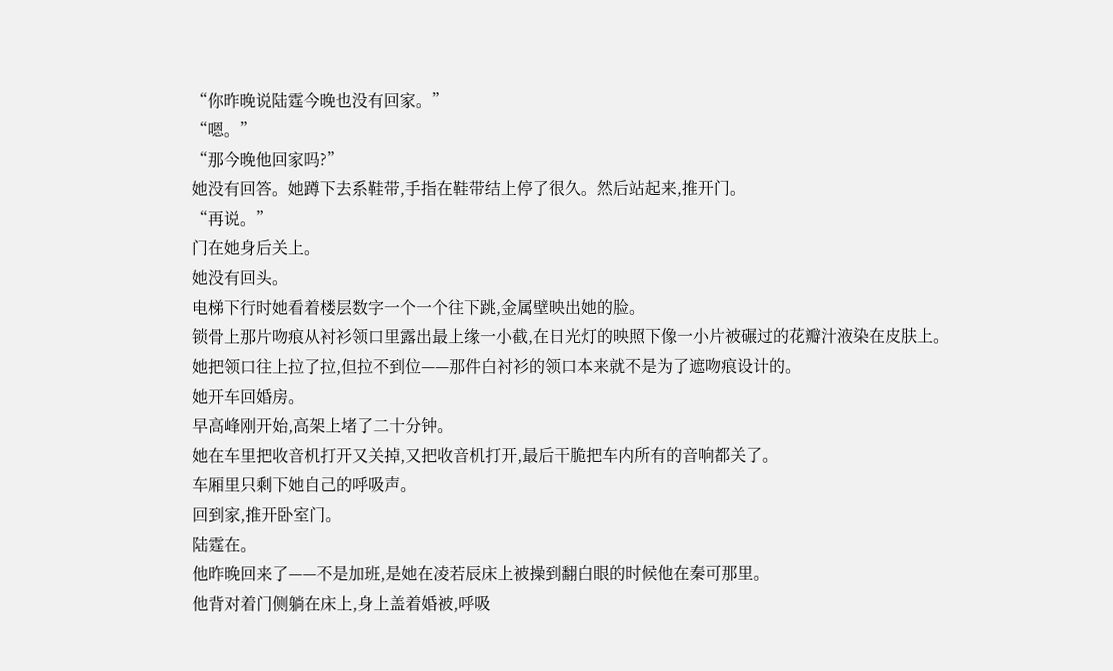“你昨晚说陆霆今晚也没有回家。”
“嗯。”
“那今晚他回家吗?”
她没有回答。她蹲下去系鞋带,手指在鞋带结上停了很久。然后站起来,推开门。
“再说。”
门在她身后关上。
她没有回头。
电梯下行时她看着楼层数字一个一个往下跳,金属壁映出她的脸。
锁骨上那片吻痕从衬衫领口里露出最上缘一小截,在日光灯的映照下像一小片被碾过的花瓣汁液染在皮肤上。
她把领口往上拉了拉,但拉不到位——那件白衬衫的领口本来就不是为了遮吻痕设计的。
她开车回婚房。
早高峰刚开始,高架上堵了二十分钟。
她在车里把收音机打开又关掉,又把收音机打开,最后干脆把车内所有的音响都关了。
车厢里只剩下她自己的呼吸声。
回到家,推开卧室门。
陆霆在。
他昨晚回来了——不是加班,是她在凌若辰床上被操到翻白眼的时候他在秦可那里。
他背对着门侧躺在床上,身上盖着婚被,呼吸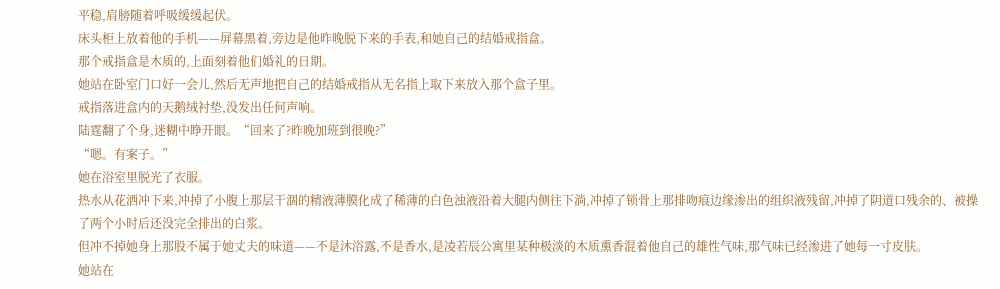平稳,肩膀随着呼吸缓缓起伏。
床头柜上放着他的手机——屏幕黑着,旁边是他昨晚脱下来的手表,和她自己的结婚戒指盒。
那个戒指盒是木质的,上面刻着他们婚礼的日期。
她站在卧室门口好一会儿,然后无声地把自己的结婚戒指从无名指上取下来放入那个盒子里。
戒指落进盒内的天鹅绒衬垫,没发出任何声响。
陆霆翻了个身,迷糊中睁开眼。“回来了?昨晚加班到很晚?”
“嗯。有案子。”
她在浴室里脱光了衣服。
热水从花洒冲下来,冲掉了小腹上那层干涸的精液薄膜化成了稀薄的白色浊液沿着大腿内侧往下淌,冲掉了锁骨上那排吻痕边缘渗出的组织液残留,冲掉了阴道口残余的、被操了两个小时后还没完全排出的白浆。
但冲不掉她身上那股不属于她丈夫的味道——不是沐浴露,不是香水,是凌若辰公寓里某种极淡的木质熏香混着他自己的雄性气味,那气味已经渗进了她每一寸皮肤。
她站在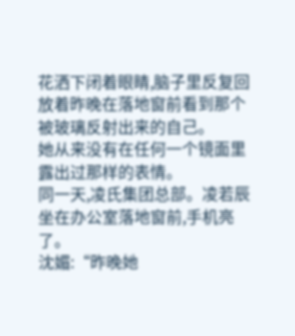花洒下闭着眼睛,脑子里反复回放着昨晚在落地窗前看到那个被玻璃反射出来的自己。
她从来没有在任何一个镜面里露出过那样的表情。
同一天,凌氏集团总部。凌若辰坐在办公室落地窗前,手机亮了。
沈媚:“昨晚她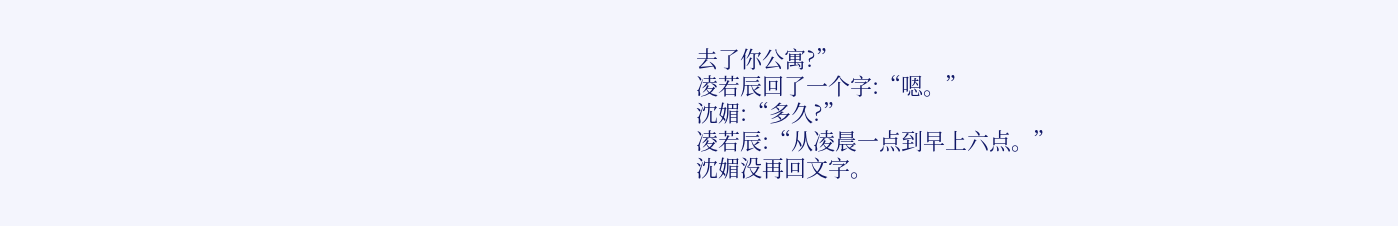去了你公寓?”
凌若辰回了一个字:“嗯。”
沈媚:“多久?”
凌若辰:“从凌晨一点到早上六点。”
沈媚没再回文字。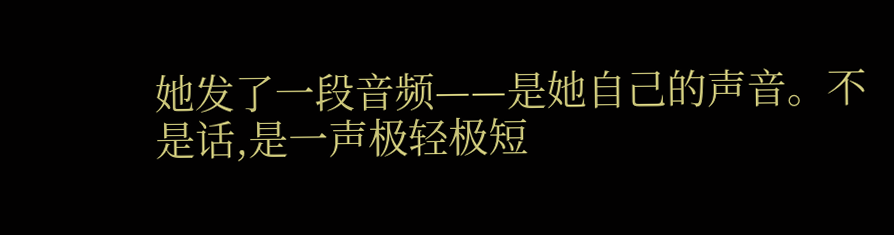她发了一段音频——是她自己的声音。不是话,是一声极轻极短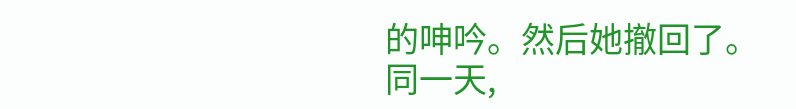的呻吟。然后她撤回了。
同一天,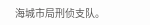海城市局刑侦支队。